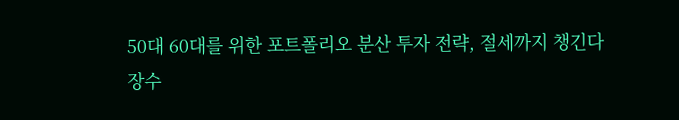50대 60대를 위한 포트폴리오 분산 투자 전략, 절세까지 챙긴다
장수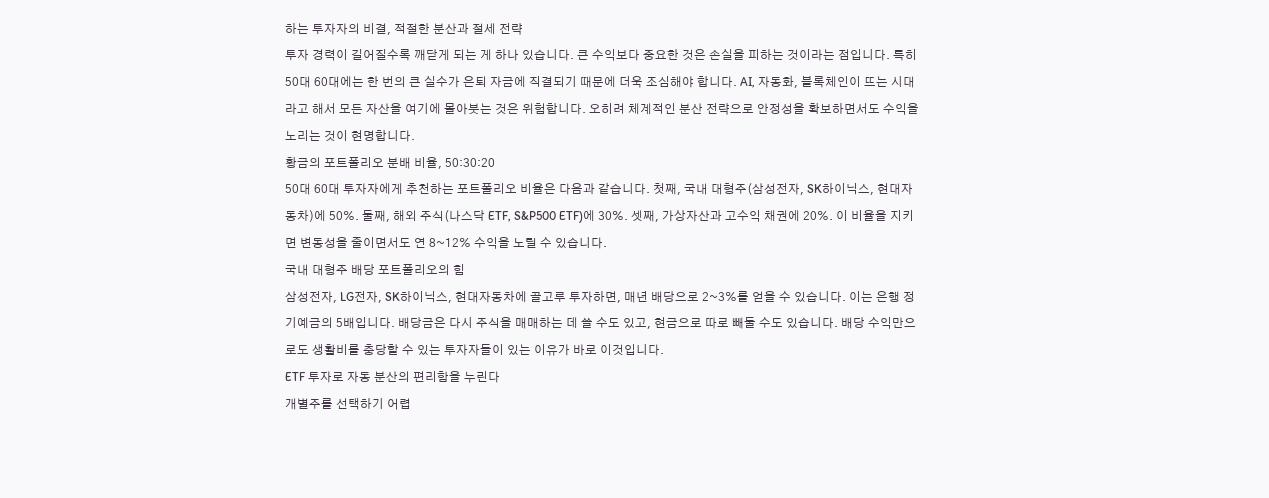하는 투자자의 비결, 적절한 분산과 절세 전략
투자 경력이 길어질수록 깨닫게 되는 게 하나 있습니다. 큰 수익보다 중요한 것은 손실을 피하는 것이라는 점입니다. 특히 50대 60대에는 한 번의 큰 실수가 은퇴 자금에 직결되기 때문에 더욱 조심해야 합니다. AI, 자동화, 블록체인이 뜨는 시대라고 해서 모든 자산을 여기에 몰아붓는 것은 위험합니다. 오히려 체계적인 분산 전략으로 안정성을 확보하면서도 수익을 노리는 것이 현명합니다.
황금의 포트폴리오 분배 비율, 50:30:20
50대 60대 투자자에게 추천하는 포트폴리오 비율은 다음과 같습니다. 첫째, 국내 대형주(삼성전자, SK하이닉스, 현대자동차)에 50%. 둘째, 해외 주식(나스닥 ETF, S&P500 ETF)에 30%. 셋째, 가상자산과 고수익 채권에 20%. 이 비율을 지키면 변동성을 줄이면서도 연 8~12% 수익을 노릴 수 있습니다.
국내 대형주 배당 포트폴리오의 힘
삼성전자, LG전자, SK하이닉스, 현대자동차에 골고루 투자하면, 매년 배당으로 2~3%를 얻을 수 있습니다. 이는 은행 정기예금의 5배입니다. 배당금은 다시 주식을 매매하는 데 쓸 수도 있고, 현금으로 따로 빼둘 수도 있습니다. 배당 수익만으로도 생활비를 충당할 수 있는 투자자들이 있는 이유가 바로 이것입니다.
ETF 투자로 자동 분산의 편리함을 누린다
개별주를 선택하기 어렵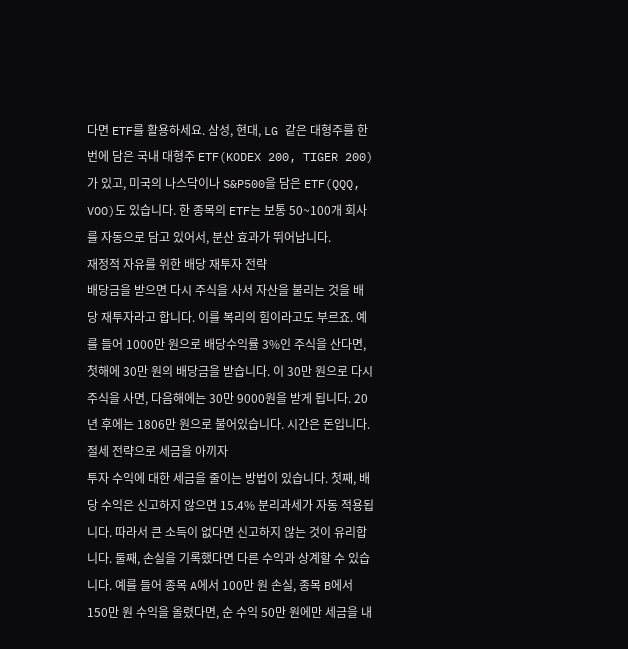다면 ETF를 활용하세요. 삼성, 현대, LG 같은 대형주를 한 번에 담은 국내 대형주 ETF(KODEX 200, TIGER 200)가 있고, 미국의 나스닥이나 S&P500을 담은 ETF(QQQ, VOO)도 있습니다. 한 종목의 ETF는 보통 50~100개 회사를 자동으로 담고 있어서, 분산 효과가 뛰어납니다.
재정적 자유를 위한 배당 재투자 전략
배당금을 받으면 다시 주식을 사서 자산을 불리는 것을 배당 재투자라고 합니다. 이를 복리의 힘이라고도 부르죠. 예를 들어 1000만 원으로 배당수익률 3%인 주식을 산다면, 첫해에 30만 원의 배당금을 받습니다. 이 30만 원으로 다시 주식을 사면, 다음해에는 30만 9000원을 받게 됩니다. 20년 후에는 1806만 원으로 불어있습니다. 시간은 돈입니다.
절세 전략으로 세금을 아끼자
투자 수익에 대한 세금을 줄이는 방법이 있습니다. 첫째, 배당 수익은 신고하지 않으면 15.4% 분리과세가 자동 적용됩니다. 따라서 큰 소득이 없다면 신고하지 않는 것이 유리합니다. 둘째, 손실을 기록했다면 다른 수익과 상계할 수 있습니다. 예를 들어 종목 A에서 100만 원 손실, 종목 B에서 150만 원 수익을 올렸다면, 순 수익 50만 원에만 세금을 내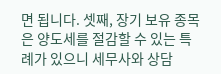면 됩니다. 셋째, 장기 보유 종목은 양도세를 절감할 수 있는 특례가 있으니 세무사와 상담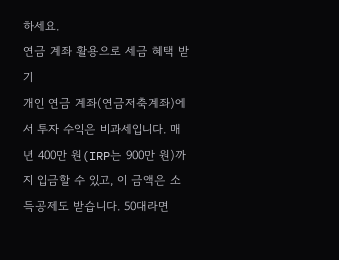하세요.
연금 계좌 활용으로 세금 혜택 받기
개인 연금 계좌(연금저축계좌)에서 투자 수익은 비과세입니다. 매년 400만 원(IRP는 900만 원)까지 입금할 수 있고, 이 금액은 소득공제도 받습니다. 50대라면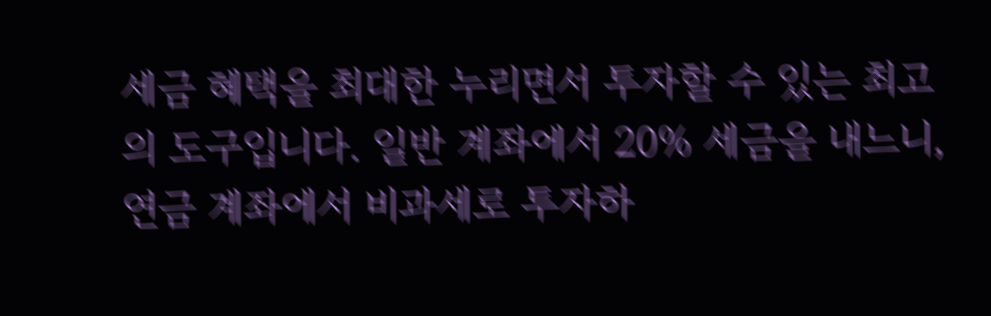세금 혜택을 최대한 누리면서 투자할 수 있는 최고의 도구입니다. 일반 계좌에서 20% 세금을 내느니, 연금 계좌에서 비과세로 투자하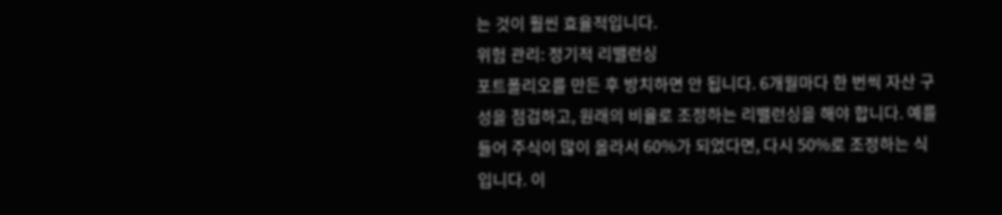는 것이 훨씬 효율적입니다.
위험 관리: 정기적 리밸런싱
포트폴리오를 만든 후 방치하면 안 됩니다. 6개월마다 한 번씩 자산 구성을 점검하고, 원래의 비율로 조정하는 리밸런싱을 해야 합니다. 예를 들어 주식이 많이 올라서 60%가 되었다면, 다시 50%로 조정하는 식입니다. 이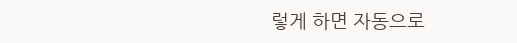렇게 하면 자동으로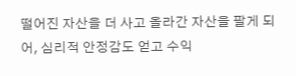떨어진 자산을 더 사고 올라간 자산을 팔게 되어, 심리적 안정감도 얻고 수익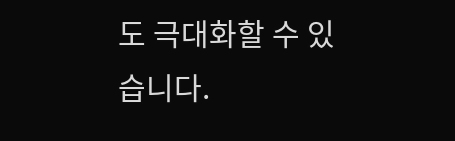도 극대화할 수 있습니다.